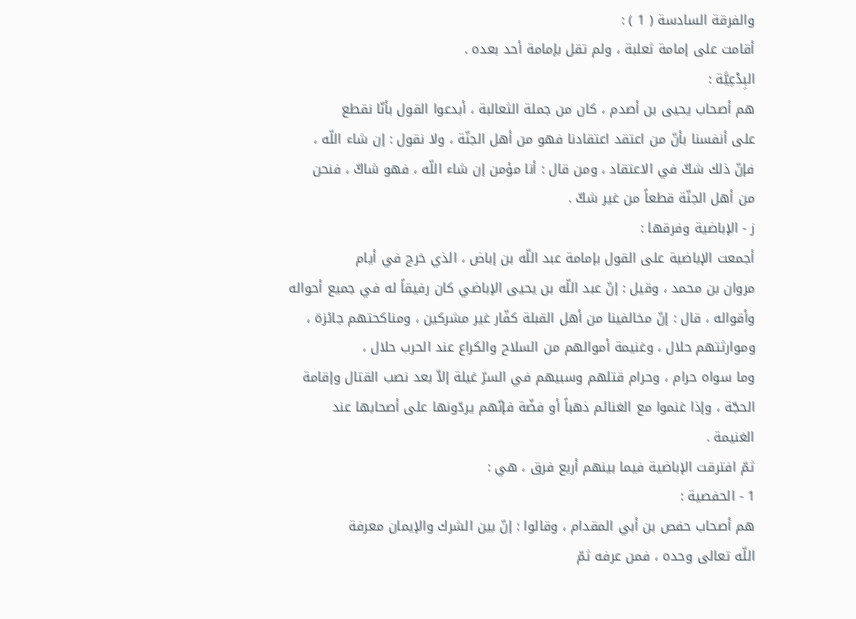والفرقة السادسة ( 1 ) :
أقامت على إمامة ثعلبة ، ولم تقل بإمامة أحد بعده .
البِدْعِيَّة :
هم أصحاب يحيى بن أصدم ، كان من جملة الثعالبة ، أبدعوا القول بأنّا نقطع
على أنفسنا بأنّ من اعتقد اعتقادنا فهو من أهل الجنّة ، ولا نقول : إن شاء اللّه ،
فإنّ ذلك شكّ في الاعتقاد ، ومن قال : أنا مؤمن إن شاء اللّه ، فهو شاكّ ، فنحن
من أهل الجنّة قطعاً من غير شكّ .
ز - الإباضية وفرقها :
أجمعت الإباضية على القول بإمامة عبد اللّه بن إباض ، الذي خرج في أيام
مروان بن محمد ، وقيل : إنّ عبد اللّه بن يحيى الإباضي كان رفيقاً له في جميع أحواله
وأقواله ، قال : إنّ مخالفينا من أهل القبلة كفّار غير مشركين ، ومناكحتهم جائزة ،
وموارثتهم حلال ، وغنيمة أموالهم من السلاح والكراع عند الحرب حلال ،
وما سواه حرام ، وحرام قتلهم وسبيهم في السرّ غيلة إلاّ بعد نصب القتال وإقامة
الحجّة ، وإذا غنموا مع الغنائم ذهباً أو فضّة فإنّهم يردّونها على أصحابها عند
الغنيمة .
ثمّ افترقت الإباضية فيما بينهم أربع فرق ، هي :
1 - الحفصية :
هم أصحاب حفص بن أبي المقدام ، وقالوا : إنّ بين الشرك والإيمان معرفة
اللّه تعالى وحده ، فمن عرفه ثمّ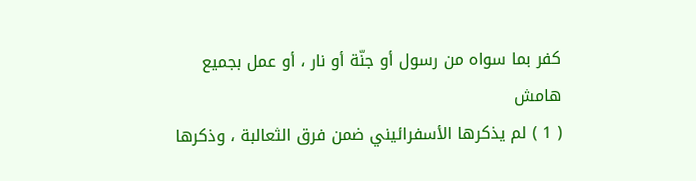كفر بما سواه من رسول أو جنّة أو نار ، أو عمل بجميع
هامش
( 1 ) لم يذكرها الأسفرائيني ضمن فرق الثعالبة ، وذكرها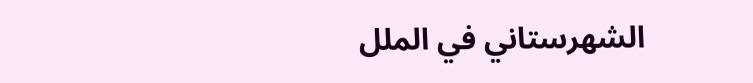الشهرستاني في الملل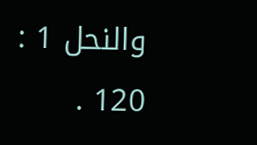والنحل 1 : 120 .